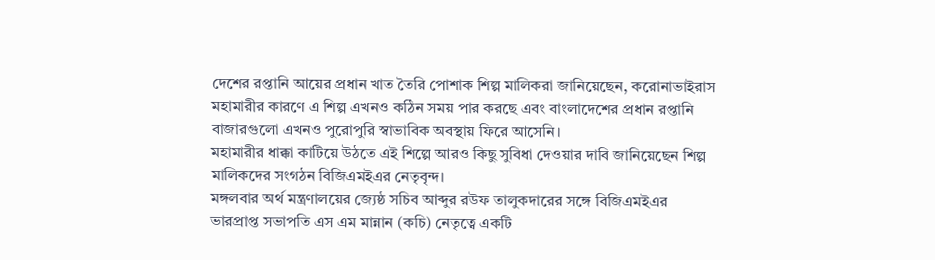দেশের রপ্তানি আয়ের প্রধান খাত তৈরি পোশাক শিল্প মালিকরা জানিয়েছেন, করোনাভাইরাস মহামারীর কারণে এ শিল্প এখনও কঠিন সময় পার করছে এবং বাংলাদেশের প্রধান রপ্তানি বাজারগুলো এখনও পুরোপুরি স্বাভাবিক অবস্থায় ফিরে আসেনি।
মহামারীর ধাক্কা কাটিয়ে উঠতে এই শিল্পে আরও কিছু সুবিধা দেওয়ার দাবি জানিয়েছেন শিল্প মালিকদের সংগঠন বিজিএমইএর নেতৃবৃন্দ।
মঙ্গলবার অর্থ মন্ত্রণালয়ের জ্যেষ্ঠ সচিব আব্দুর রউফ তালুকদারের সঙ্গে বিজিএমইএর ভারপ্রাপ্ত সভাপতি এস এম মান্নান (কচি) নেতৃত্বে একটি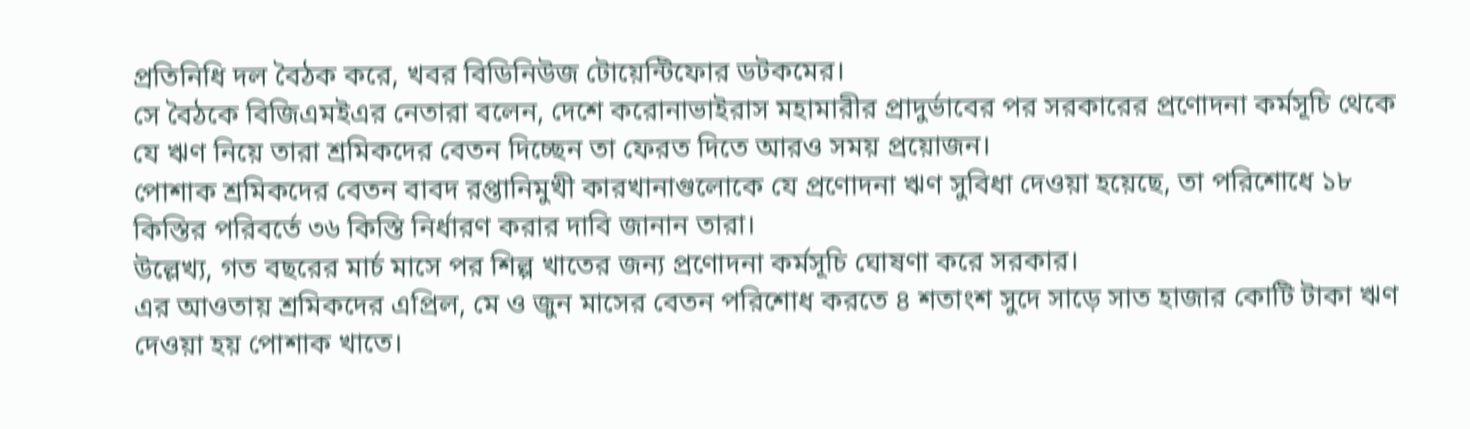প্রতিনিধি দল বৈঠক করে, খবর বিডিনিউজ টোয়েন্টিফোর ডটকমের।
সে বৈঠকে বিজিএমইএর নেতারা বলেন, দেশে করোনাভাইরাস মহামারীর প্রাদুর্ভাবের পর সরকারের প্রণোদনা কর্মসূচি থেকে যে ঋণ নিয়ে তারা শ্রমিকদের বেতন দিচ্ছেন তা ফেরত দিতে আরও সময় প্রয়োজন।
পোশাক শ্রমিকদের বেতন বাবদ রপ্তানিমুখী কারখানাগুলোকে যে প্রণোদনা ঋণ সুবিধা দেওয়া হয়েছে, তা পরিশোধে ১৮ কিস্তির পরিবর্তে ৩৬ কিস্তি নির্ধারণ করার দাবি জানান তারা।
উল্লেখ্য, গত বছরের মার্চ মাসে পর শিল্প খাতের জন্য প্রণোদনা কর্মসূচি ঘোষণা করে সরকার।
এর আওতায় শ্রমিকদের এপ্রিল, মে ও জুন মাসের বেতন পরিশোধ করতে ৪ শতাংশ সুদে সাড়ে সাত হাজার কোটি টাকা ঋণ দেওয়া হয় পোশাক খাতে।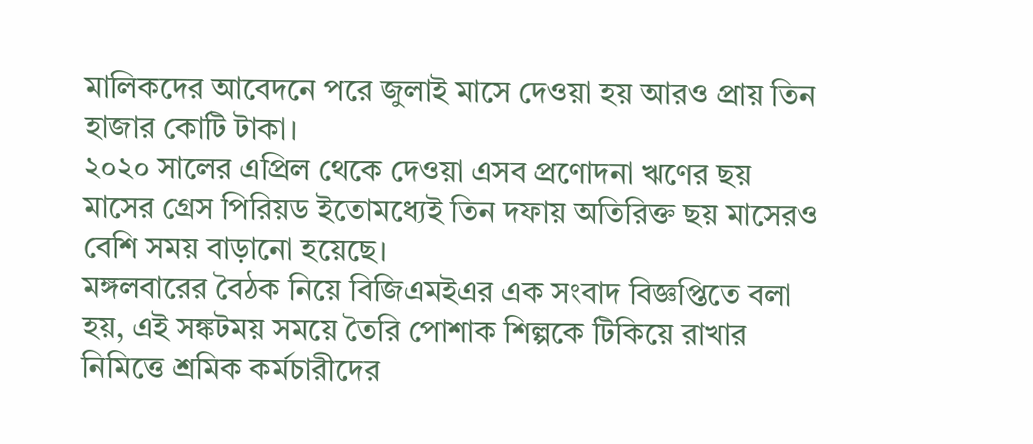মালিকদের আবেদনে পরে জুলাই মাসে দেওয়া হয় আরও প্রায় তিন হাজার কোটি টাকা।
২০২০ সালের এপ্রিল থেকে দেওয়া এসব প্রণোদনা ঋণের ছয় মাসের গ্রেস পিরিয়ড ইতোমধ্যেই তিন দফায় অতিরিক্ত ছয় মাসেরও বেশি সময় বাড়ানো হয়েছে।
মঙ্গলবারের বৈঠক নিয়ে বিজিএমইএর এক সংবাদ বিজ্ঞপ্তিতে বলা হয়, এই সঙ্কটময় সময়ে তৈরি পোশাক শিল্পকে টিকিয়ে রাখার নিমিত্তে শ্রমিক কর্মচারীদের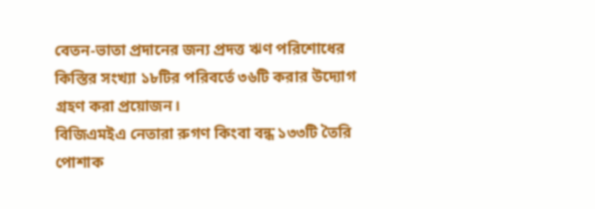বেতন-ভাতা প্রদানের জন্য প্রদত্ত ঋণ পরিশোধের কিস্তির সংখ্যা ১৮টির পরিবর্তে ৩৬টি করার উদ্যোগ গ্রহণ করা প্রয়োজন।
বিজিএমইএ নেতারা রুগণ কিংবা বন্ধ ১৩৩টি তৈরি পোশাক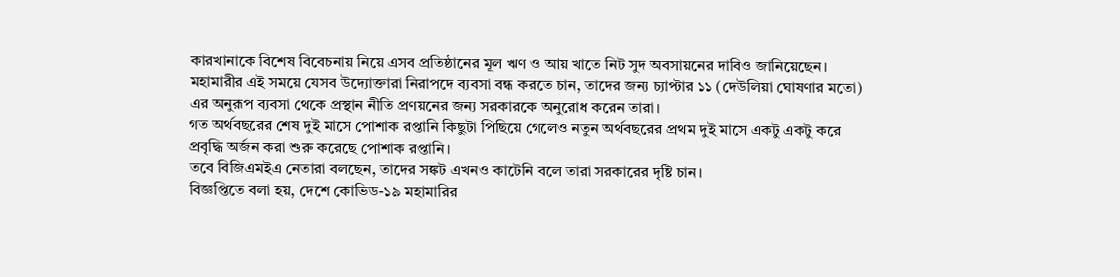কারখানাকে বিশেষ বিবেচনায় নিয়ে এসব প্রতিষ্ঠানের মূল ঋণ ও আয় খাতে নিট সুদ অবসায়নের দাবিও জানিয়েছেন।
মহামারীর এই সময়ে যেসব উদ্যোক্তারা নিরাপদে ব্যবসা বন্ধ করতে চান, তাদের জন্য চ্যাপ্টার ১১ (দেউলিয়া ঘোষণার মতো) এর অনুরূপ ব্যবসা থেকে প্রস্থান নীতি প্রণয়নের জন্য সরকারকে অনুরোধ করেন তারা।
গত অর্থবছরের শেষ দুই মাসে পোশাক রপ্তানি কিছুটা পিছিয়ে গেলেও নতুন অর্থবছরের প্রথম দুই মাসে একটু একটু করে প্রবৃদ্ধি অর্জন করা শুরু করেছে পোশাক রপ্তানি।
তবে বিজিএমইএ নেতারা বলছেন, তাদের সঙ্কট এখনও কাটেনি বলে তারা সরকারের দৃষ্টি চান।
বিজ্ঞপ্তিতে বলা হয়, দেশে কোভিড-১৯ মহামারির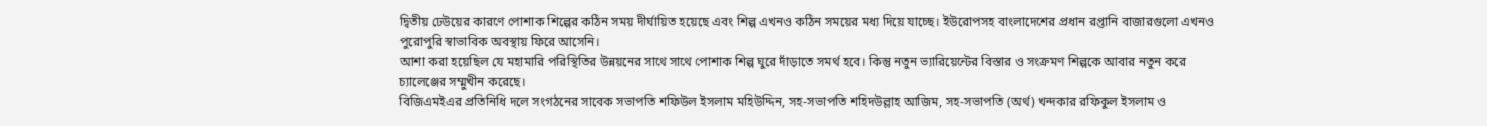দ্বিতীয় ঢেউয়ের কারণে পোশাক শিল্পের কঠিন সময় দীর্ঘায়িত হয়েছে এবং শিল্প এখনও কঠিন সময়ের মধ্য দিয়ে যাচ্ছে। ইউরোপসহ বাংলাদেশের প্রধান রপ্তানি বাজারগুলো এখনও পুরোপুরি স্বাভাবিক অবস্থায় ফিরে আসেনি।
আশা করা হয়েছিল যে মহামারি পরিস্থিতির উন্নয়নের সাথে সাথে পোশাক শিল্প ঘুরে দাঁড়াতে সমর্থ হবে। কিন্তু নতুন ভ্যারিয়েন্টের বিস্তার ও সংক্রমণ শিল্পকে আবার নতুন করে চ্যালেঞ্জের সম্মুখীন করেছে।
বিজিএমইএর প্রতিনিধি দলে সংগঠনের সাবেক সভাপতি শফিউল ইসলাম মহিউদ্দিন, সহ-সভাপতি শহিদউল্লাহ আজিম, সহ-সভাপতি (অর্থ) খন্দকার রফিকুল ইসলাম ও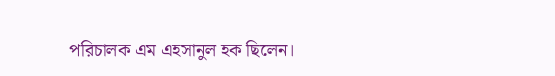পরিচালক এম এহসানুল হক ছিলেন।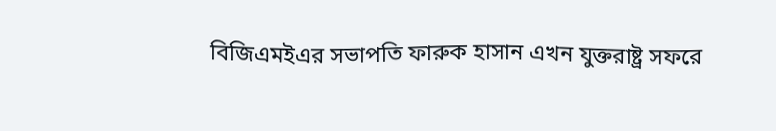বিজিএমইএর সভাপতি ফারুক হাসান এখন যুক্তরাষ্ট্র সফরে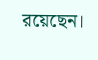রয়েছেন।